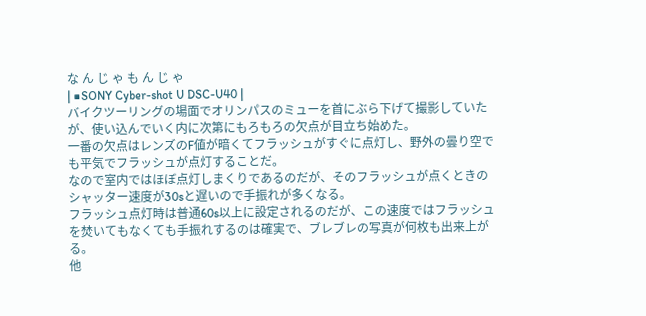な ん じ ゃ も ん じ ゃ
| ■SONY Cyber-shot U DSC-U40 |
バイクツーリングの場面でオリンパスのミューを首にぶら下げて撮影していたが、使い込んでいく内に次第にもろもろの欠点が目立ち始めた。
一番の欠点はレンズのF値が暗くてフラッシュがすぐに点灯し、野外の曇り空でも平気でフラッシュが点灯することだ。
なので室内ではほぼ点灯しまくりであるのだが、そのフラッシュが点くときのシャッター速度が30sと遅いので手振れが多くなる。
フラッシュ点灯時は普通60s以上に設定されるのだが、この速度ではフラッシュを焚いてもなくても手振れするのは確実で、ブレブレの写真が何枚も出来上がる。
他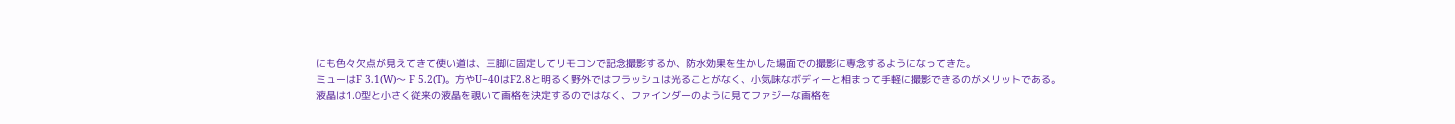にも色々欠点が見えてきて使い道は、三脚に固定してリモコンで記念撮影するか、防水効果を生かした場面での撮影に専念するようになってきた。
ミューはF 3.1(W)〜 F 5.2(T)。方やU−40はF2.8と明るく野外ではフラッシュは光ることがなく、小気味なボディーと相まって手軽に撮影できるのがメリットである。
液晶は1.0型と小さく従来の液晶を覗いて画格を決定するのではなく、ファインダーのように見てファジーな画格を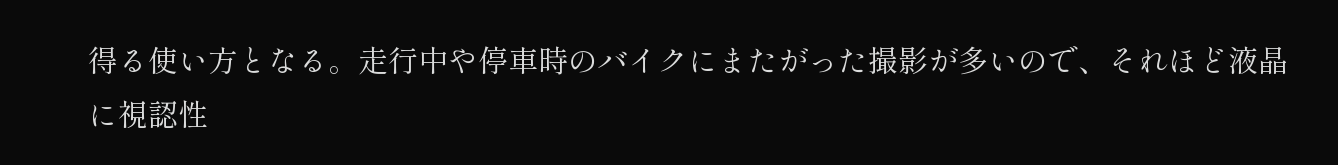得る使い方となる。走行中や停車時のバイクにまたがった撮影が多いので、それほど液晶に視認性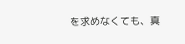を求めなくても、真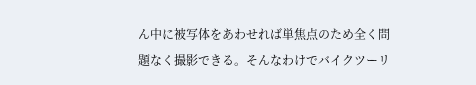ん中に被写体をあわせれば単焦点のため全く問題なく撮影できる。そんなわけでバイクツーリ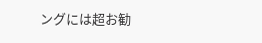ングには超お勧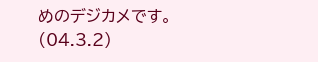めのデジカメです。(04.3.2)